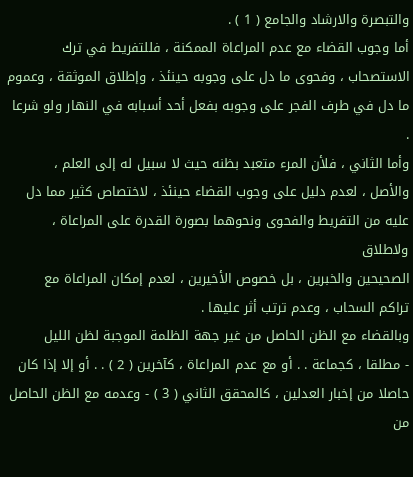والتبصرة والارشاد والجامع ( 1 ) .
أما وجوب القضاء مع عدم المراعاة الممكنة ، فللتفريط في ترك
الاستصحاب ، وفحوى ما دل على وجوبه حينئذ ، وإطلاق الموثقة ، وعموم
ما دل في طرف الفجر على وجوبه بفعل أحد أسبابه في النهار ولو شرعا .
وأما الثاني ، فلأن المرء متعبد بظنه حيث لا سبيل له إلى العلم ،
والأصل ، لعدم دليل على وجوب القضاء حينئذ ، لاختصاص كثير مما دل
عليه من التفريط والفحوى ونحوهما بصورة القدرة على المراعاة ، ولاطلاق
الصحيحين والخبرين ، بل خصوص الأخيرين ، لعدم إمكان المراعاة مع
تراكم السحاب ، وعدم ترتب أثر عليها .
وبالقضاء مع الظن الحاصل من غير جهة الظلمة الموجبة لظن الليل
- مطلقا ، كجماعة . . أو مع عدم المراعاة ، كآخرين ( 2 ) . . أو إلا إذا كان
حاصلا من إخبار العدلين ، كالمحقق الثاني ( 3 ) - وعدمه مع الظن الحاصل من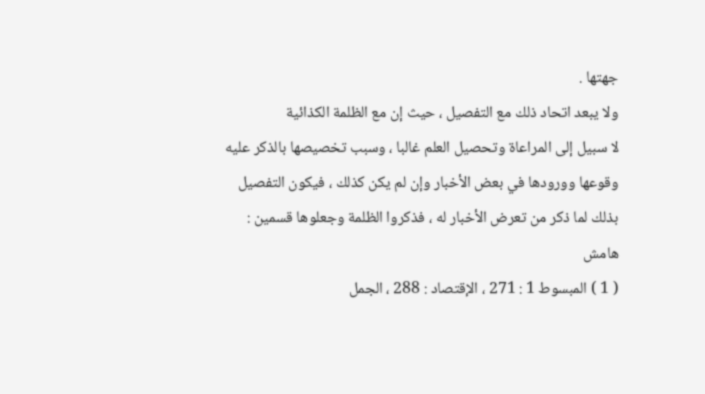جهتها .
ولا يبعد اتحاد ذلك مع التفصيل ، حيث إن مع الظلمة الكذائية
لا سبيل إلى المراعاة وتحصيل العلم غالبا ، وسبب تخصيصها بالذكر عليه
وقوعها وورودها في بعض الأخبار وإن لم يكن كذلك ، فيكون التفصيل
بذلك لما ذكر من تعرض الأخبار له ، فذكروا الظلمة وجعلوها قسمين :
هامش
( 1 ) المبسوط 1 : 271 ، الإقتصاد : 288 ، الجمل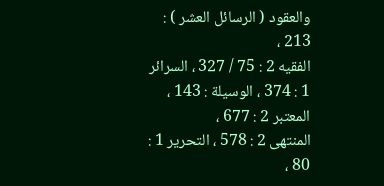والعقود ( الرسائل العشر ) : 213 ،
الفقيه 2 : 75 / 327 ، السرائر 1 : 374 ، الوسيلة : 143 ، المعتبر 2 : 677 ،
المنتهى 2 : 578 ، التحرير 1 : 80 ،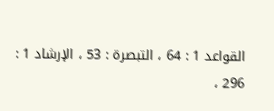القواعد 1 : 64 ، التبصرة : 53 ، الإرشاد 1 :
296 ،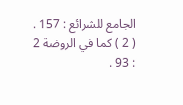الجامع للشرائع : 157 .
( 2 ) كما في الروضة 2 : 93 .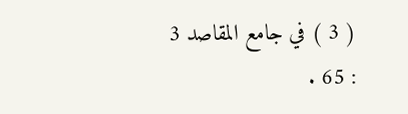( 3 ) في جامع المقاصد 3 : 65 .